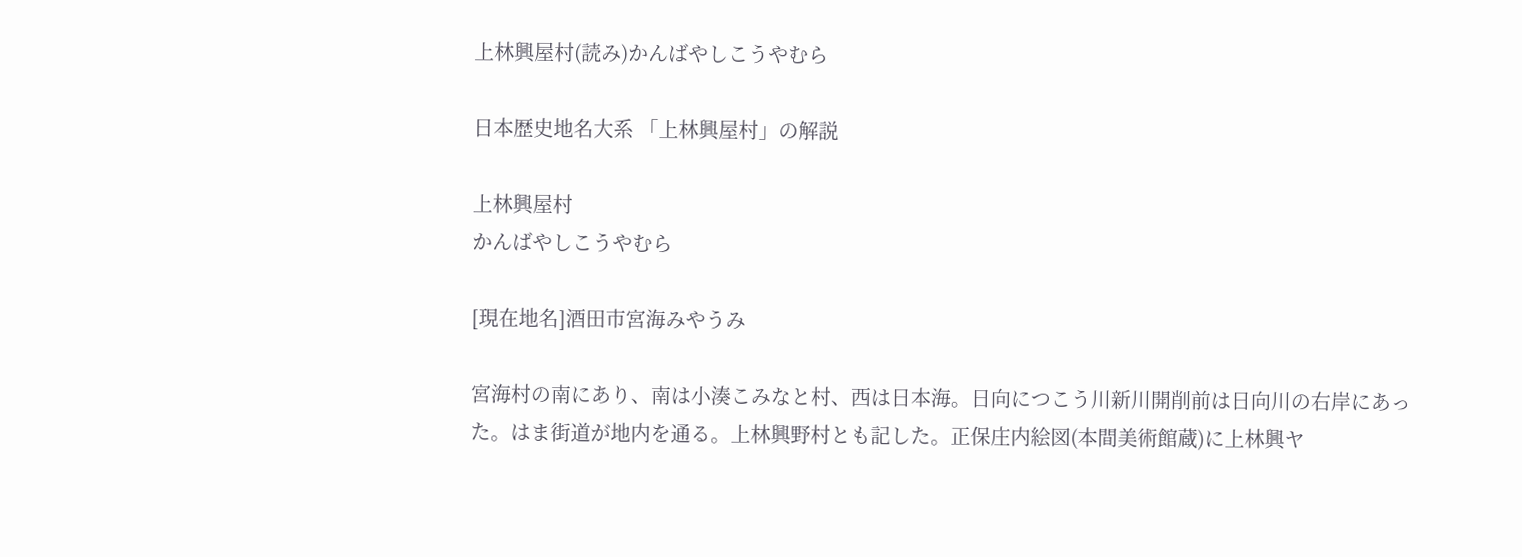上林興屋村(読み)かんばやしこうやむら

日本歴史地名大系 「上林興屋村」の解説

上林興屋村
かんばやしこうやむら

[現在地名]酒田市宮海みやうみ

宮海村の南にあり、南は小湊こみなと村、西は日本海。日向につこう川新川開削前は日向川の右岸にあった。はま街道が地内を通る。上林興野村とも記した。正保庄内絵図(本間美術館蔵)に上林興ヤ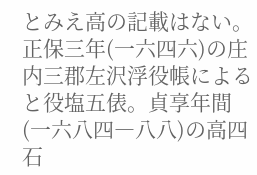とみえ高の記載はない。正保三年(一六四六)の庄内三郡左沢浮役帳によると役塩五俵。貞享年間(一六八四―八八)の高四石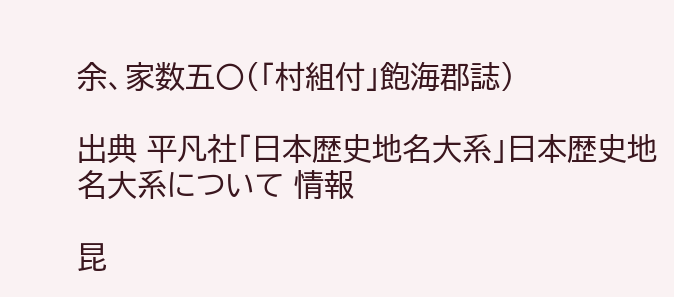余、家数五〇(「村組付」飽海郡誌)

出典 平凡社「日本歴史地名大系」日本歴史地名大系について 情報

昆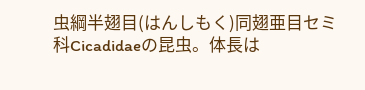虫綱半翅目(はんしもく)同翅亜目セミ科Cicadidaeの昆虫。体長は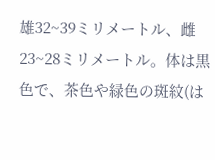雄32~39ミリメートル、雌23~28ミリメートル。体は黒色で、茶色や緑色の斑紋(は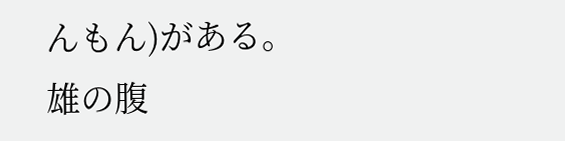んもん)がある。雄の腹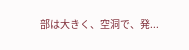部は大きく、空洞で、発...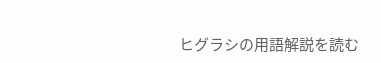ヒグラシの用語解説を読む